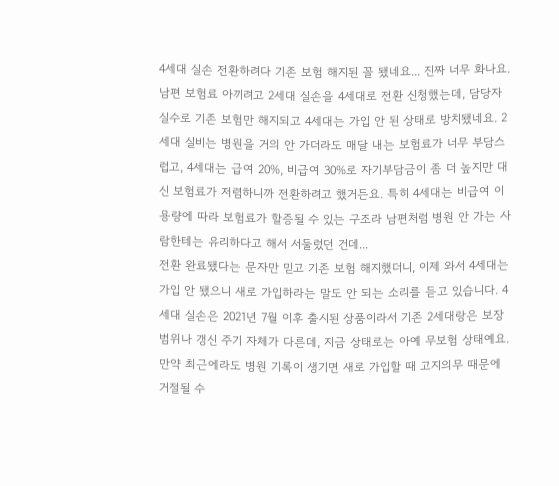4세대 실손 전환하려다 기존 보험 해지된 꼴 됐네요... 진짜 너무 화나요.
남편 보험료 아끼려고 2세대 실손을 4세대로 전환 신청했는데, 담당자 실수로 기존 보험만 해지되고 4세대는 가입 안 된 상태로 방치됐네요. 2세대 실비는 병원을 거의 안 가더라도 매달 내는 보험료가 너무 부담스럽고, 4세대는 급여 20%, 비급여 30%로 자기부담금이 좀 더 높지만 대신 보험료가 저렴하니까 전환하려고 했거든요. 특히 4세대는 비급여 이용량에 따라 보험료가 할증될 수 있는 구조라 남편처럼 병원 안 가는 사람한테는 유리하다고 해서 서둘렀던 건데...
전환 완료됐다는 문자만 믿고 기존 보험 해지했더니, 이제 와서 4세대는 가입 안 됐으니 새로 가입하라는 말도 안 되는 소리를 듣고 있습니다. 4세대 실손은 2021년 7월 이후 출시된 상품이라서 기존 2세대랑은 보장 범위나 갱신 주기 자체가 다른데, 지금 상태로는 아예 무보험 상태예요. 만약 최근에라도 병원 기록이 생기면 새로 가입할 때 고지의무 때문에 거절될 수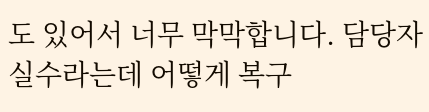도 있어서 너무 막막합니다. 담당자 실수라는데 어떻게 복구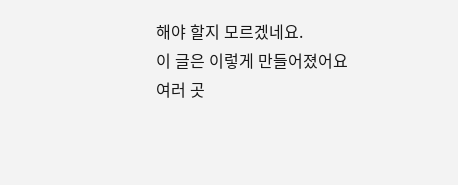해야 할지 모르겠네요.
이 글은 이렇게 만들어졌어요
여러 곳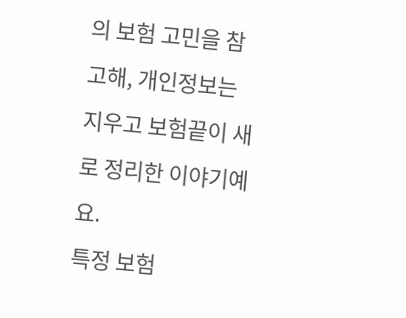의 보험 고민을 참고해, 개인정보는 지우고 보험끝이 새로 정리한 이야기예요.
특정 보험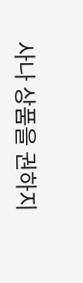사나 상품을 권하지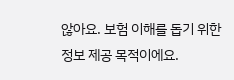않아요. 보험 이해를 돕기 위한 정보 제공 목적이에요.